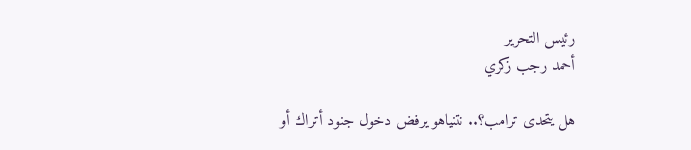رئيس التحرير
أحمد رجب زكري

هل يتحدى ترامب؟.. نتنياهو يرفض دخول جنود أتراك أو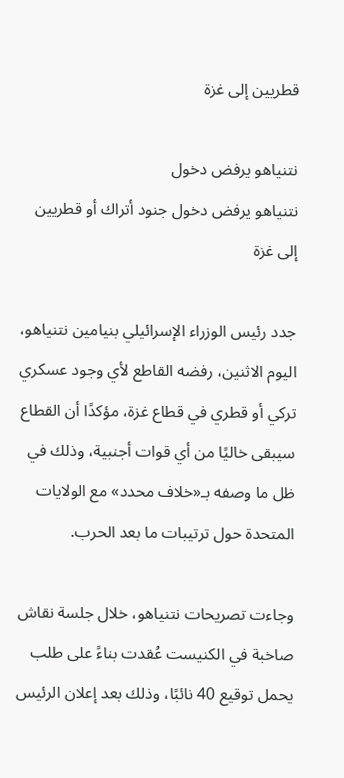قطريين إلى غزة

نتنياهو يرفض دخول
نتنياهو يرفض دخول جنود أتراك أو قطريين إلى غزة

جدد رئيس الوزراء الإسرائيلي بنيامين نتنياهو، اليوم الاثنين، رفضه القاطع لأي وجود عسكري تركي أو قطري في قطاع غزة، مؤكدًا أن القطاع سيبقى خاليًا من أي قوات أجنبية، وذلك في ظل ما وصفه بـ«خلاف محدد» مع الولايات المتحدة حول ترتيبات ما بعد الحرب.

وجاءت تصريحات نتنياهو، خلال جلسة نقاش صاخبة في الكنيست عُقدت بناءً على طلب يحمل توقيع 40 نائبًا، وذلك بعد إعلان الرئيس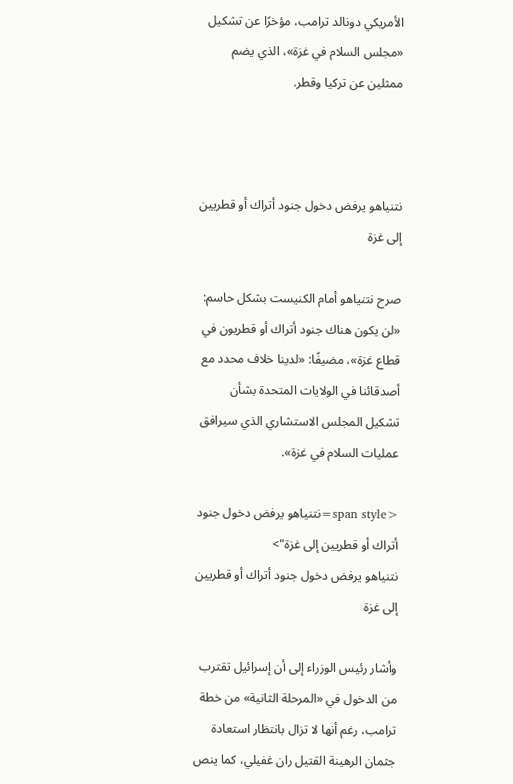الأمريكي دونالد ترامب، مؤخرًا عن تشكيل «مجلس السلام في غزة»، الذي يضم ممثلين عن تركيا وقطر.



نتنياهو يرفض دخول جنود أتراك أو قطريين إلى غزة

صرح نتنياهو أمام الكنيست بشكل حاسم: «لن يكون هناك جنود أتراك أو قطريون في قطاع غزة»، مضيفًا: «لدينا خلاف محدد مع أصدقائنا في الولايات المتحدة بشأن تشكيل المجلس الاستشاري الذي سيرافق عمليات السلام في غزة».

<span style=نتنياهو يرفض دخول جنود أتراك أو قطريين إلى غزة">
نتنياهو يرفض دخول جنود أتراك أو قطريين إلى غزة

وأشار رئيس الوزراء إلى أن إسرائيل تقترب من الدخول في «المرحلة الثانية» من خطة ترامب، رغم أنها لا تزال بانتظار استعادة جثمان الرهينة القتيل ران غفيلي، كما ينص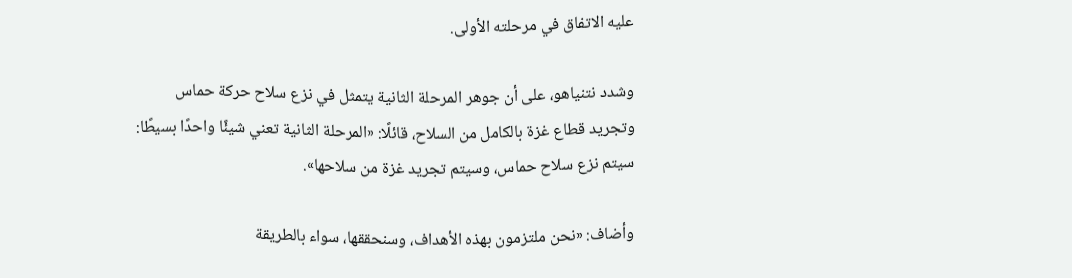عليه الاتفاق في مرحلته الأولى.

وشدد نتنياهو، على أن جوهر المرحلة الثانية يتمثل في نزع سلاح حركة حماس وتجريد قطاع غزة بالكامل من السلاح، قائلًا: «المرحلة الثانية تعني شيئًا واحدًا بسيطًا: سيتم نزع سلاح حماس، وسيتم تجريد غزة من سلاحها».

وأضاف: «نحن ملتزمون بهذه الأهداف، وسنحققها، سواء بالطريقة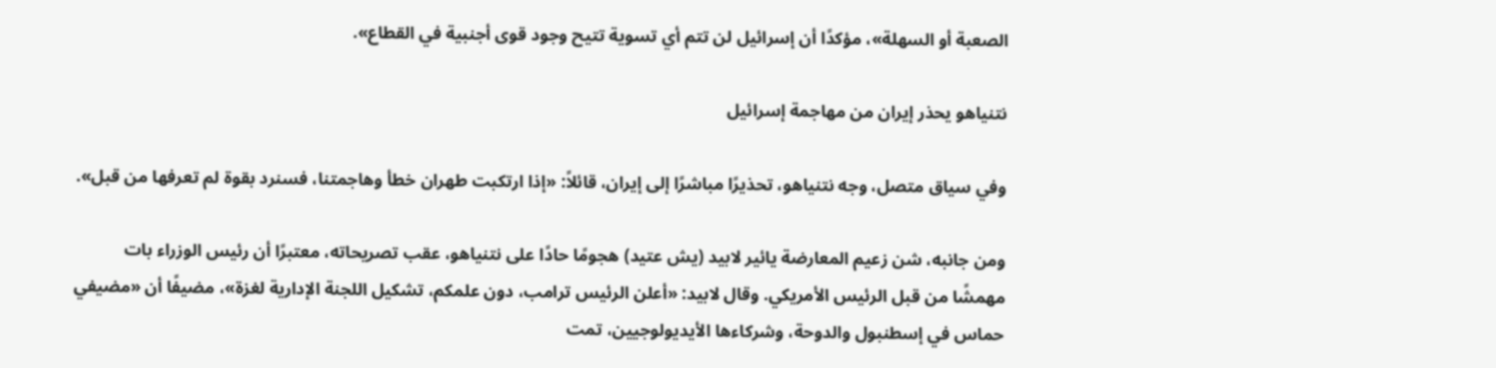الصعبة أو السهلة»، مؤكدًا أن إسرائيل لن تتم أي تسوية تتيح وجود قوى أجنبية في القطاع».

نتنياهو يحذر إيران من مهاجمة إسرائيل

وفي سياق متصل، وجه نتنياهو، تحذيرًا مباشرًا إلى إيران، قائلاً: «إذا ارتكبت طهران خطأ وهاجمتنا، فسنرد بقوة لم تعرفها من قبل».

ومن جانبه، شن زعيم المعارضة يائير لابيد (يش عتيد) هجومًا حادًا على نتنياهو، عقب تصريحاته، معتبرًا أن رئيس الوزراء بات مهمشًا من قبل الرئيس الأمريكي. وقال لابيد: «أعلن الرئيس ترامب، دون علمكم، تشكيل اللجنة الإدارية لغزة»، مضيفًا أن «مضيفي حماس في إسطنبول والدوحة، وشركاءها الأيديولوجيين، تمت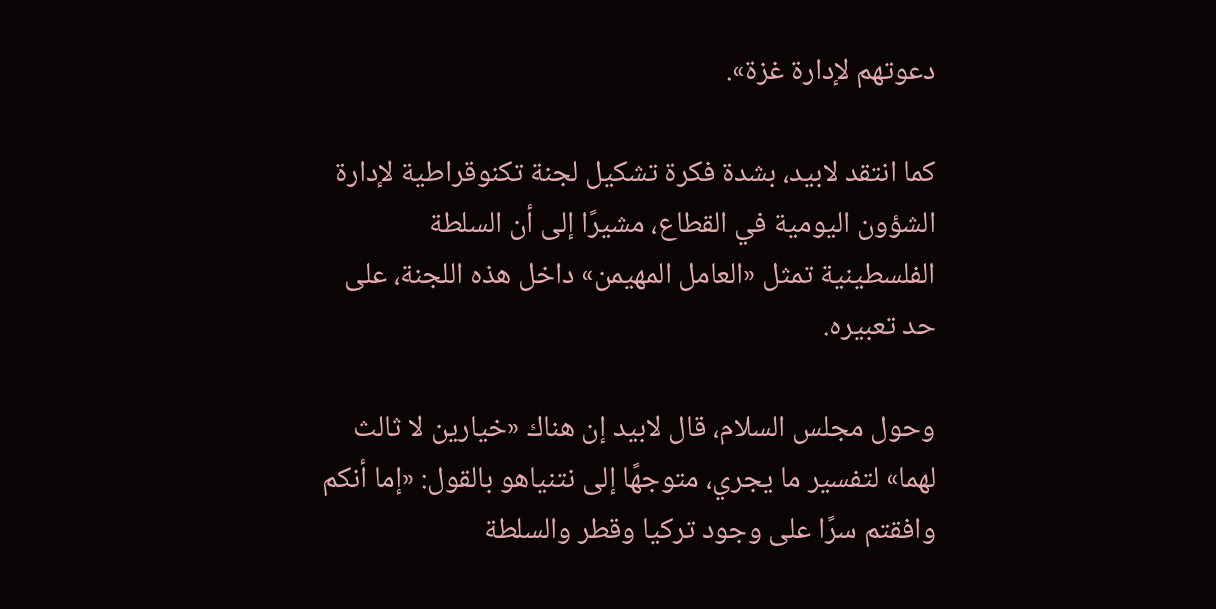دعوتهم لإدارة غزة».

كما انتقد لابيد، بشدة فكرة تشكيل لجنة تكنوقراطية لإدارة الشؤون اليومية في القطاع، مشيرًا إلى أن السلطة الفلسطينية تمثل «العامل المهيمن» داخل هذه اللجنة، على حد تعبيره.

وحول مجلس السلام، قال لابيد إن هناك «خيارين لا ثالث لهما» لتفسير ما يجري، متوجهًا إلى نتنياهو بالقول: «إما أنكم وافقتم سرًا على وجود تركيا وقطر والسلطة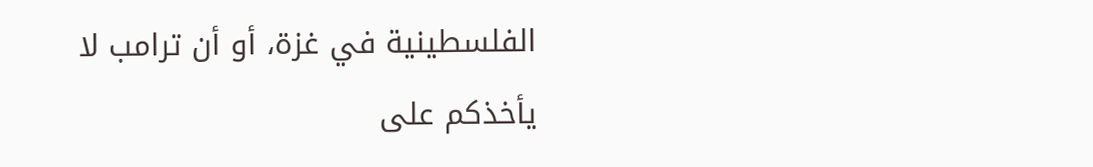الفلسطينية في غزة، أو أن ترامب لا يأخذكم على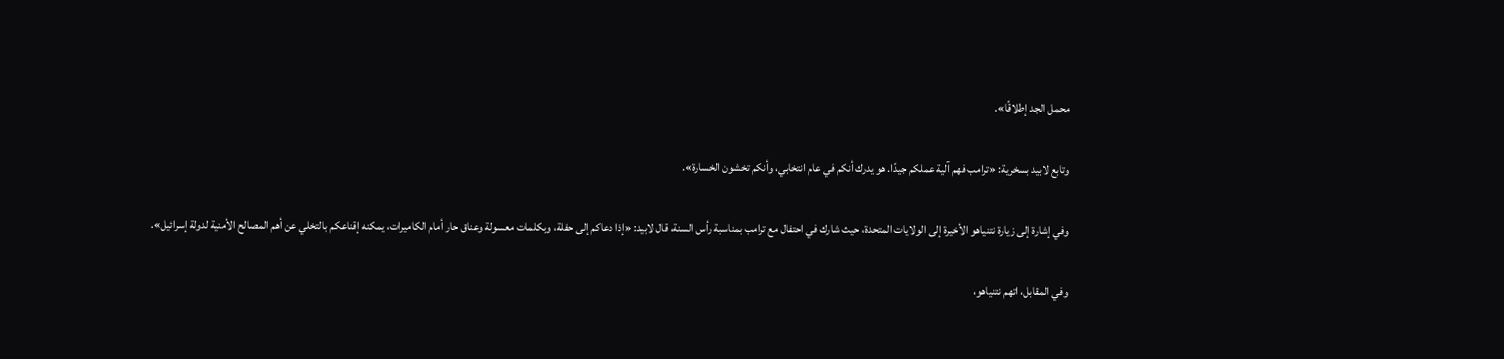محمل الجد إطلاقًا».

وتابع لابيد بسخرية: «ترامب فهم آلية عملكم جيدًا. هو يدرك أنكم في عام انتخابي، وأنكم تخشون الخسارة».

وفي إشارة إلى زيارة نتنياهو الأخيرة إلى الولايات المتحدة، حيث شارك في احتفال مع ترامب بمناسبة رأس السنة، قال لابيد: «إذا دعاكم إلى حفلة، وبكلمات معسولة وعناق حار أمام الكاميرات، يمكنه إقناعكم بالتخلي عن أهم المصالح الأمنية لدولة إسرائيل».

وفي المقابل، اتهم نتنياهو،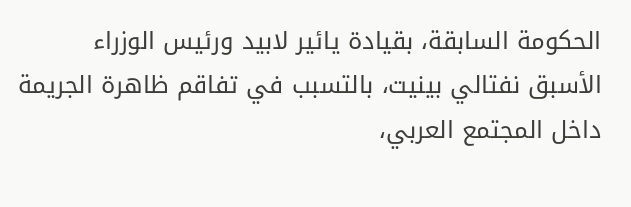الحكومة السابقة، بقيادة يائير لابيد ورئيس الوزراء الأسبق نفتالي بينيت، بالتسبب في تفاقم ظاهرة الجريمة داخل المجتمع العربي،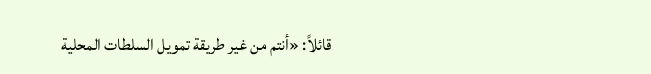قائلاً: «أنتم من غير طريقة تمويل السلطات المحلية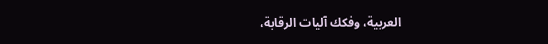العربية، وفكك آليات الرقابة،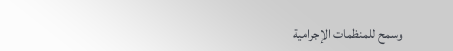وسمح للمنظمات الإجرامية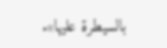بالسيطرة عليها».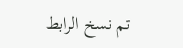تم نسخ الرابط